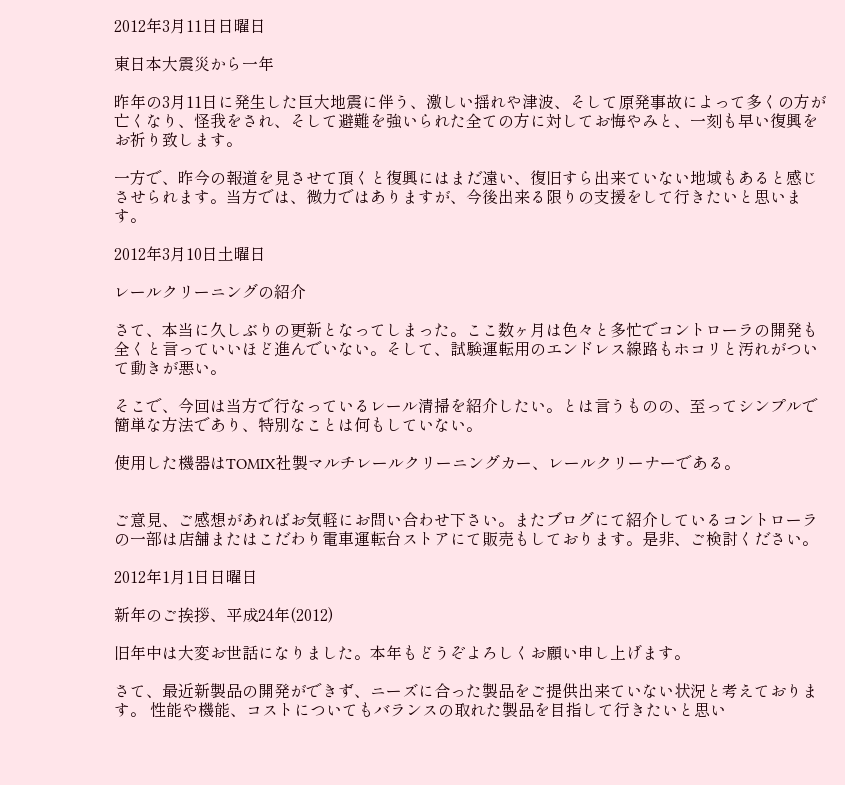2012年3月11日日曜日

東日本大震災から一年

昨年の3月11日に発生した巨大地震に伴う、激しい揺れや津波、そして原発事故によって多くの方が亡くなり、怪我をされ、そして避難を強いられた全ての方に対してお悔やみと、一刻も早い復興をお祈り致します。

一方で、昨今の報道を見させて頂くと復興にはまだ遠い、復旧すら出来ていない地域もあると感じさせられます。当方では、微力ではありますが、今後出来る限りの支援をして行きたいと思います。

2012年3月10日土曜日

レールクリーニングの紹介

さて、本当に久しぶりの更新となってしまった。ここ数ヶ月は色々と多忙でコントローラの開発も全くと言っていいほど進んでいない。そして、試験運転用のエンドレス線路もホコリと汚れがついて動きが悪い。

そこで、今回は当方で行なっているレール清掃を紹介したい。とは言うものの、至ってシンプルで簡単な方法であり、特別なことは何もしていない。

使用した機器はTOMIX社製マルチレールクリーニングカー、レールクリーナーである。


ご意見、ご感想があればお気軽にお問い合わせ下さい。またブログにて紹介しているコントローラの一部は店舗またはこだわり電車運転台ストアにて販売もしております。是非、ご検討ください。

2012年1月1日日曜日

新年のご挨拶、平成24年(2012)

旧年中は大変お世話になりました。本年もどうぞよろしくお願い申し上げます。

さて、最近新製品の開発ができず、ニーズに合った製品をご提供出来ていない状況と考えております。 性能や機能、コストについてもバランスの取れた製品を目指して行きたいと思い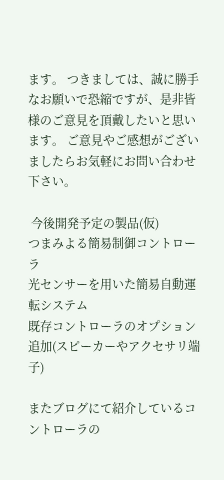ます。 つきましては、誠に勝手なお願いで恐縮ですが、是非皆様のご意見を頂戴したいと思います。 ご意見やご感想がございましたらお気軽にお問い合わせ下さい。

 今後開発予定の製品(仮)
つまみよる簡易制御コントローラ
光センサーを用いた簡易自動運転システム
既存コントローラのオプション追加(スピーカーやアクセサリ端子)

またブログにて紹介しているコントローラの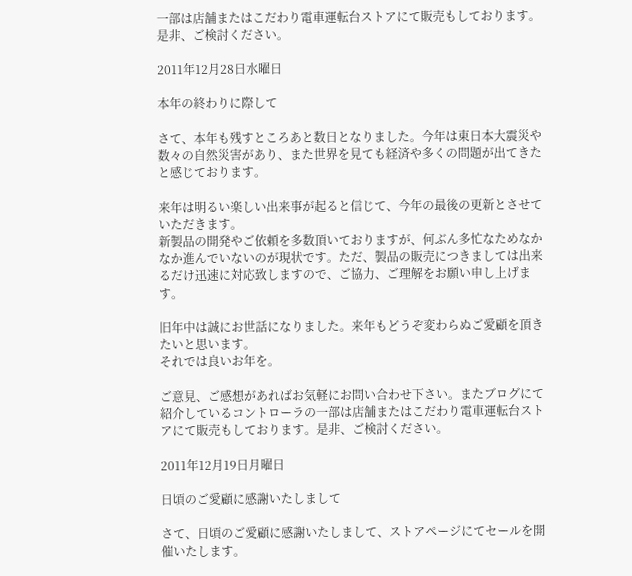一部は店舗またはこだわり電車運転台ストアにて販売もしております。是非、ご検討ください。

2011年12月28日水曜日

本年の終わりに際して

さて、本年も残すところあと数日となりました。今年は東日本大震災や数々の自然災害があり、また世界を見ても経済や多くの問題が出てきたと感じております。

来年は明るい楽しい出来事が起ると信じて、今年の最後の更新とさせていただきます。
新製品の開発やご依頼を多数頂いておりますが、何ぶん多忙なためなかなか進んでいないのが現状です。ただ、製品の販売につきましては出来るだけ迅速に対応致しますので、ご協力、ご理解をお願い申し上げます。

旧年中は誠にお世話になりました。来年もどうぞ変わらぬご愛顧を頂きたいと思います。
それでは良いお年を。

ご意見、ご感想があればお気軽にお問い合わせ下さい。またブログにて紹介しているコントローラの一部は店舗またはこだわり電車運転台ストアにて販売もしております。是非、ご検討ください。

2011年12月19日月曜日

日頃のご愛顧に感謝いたしまして

さて、日頃のご愛顧に感謝いたしまして、ストアページにてセールを開催いたします。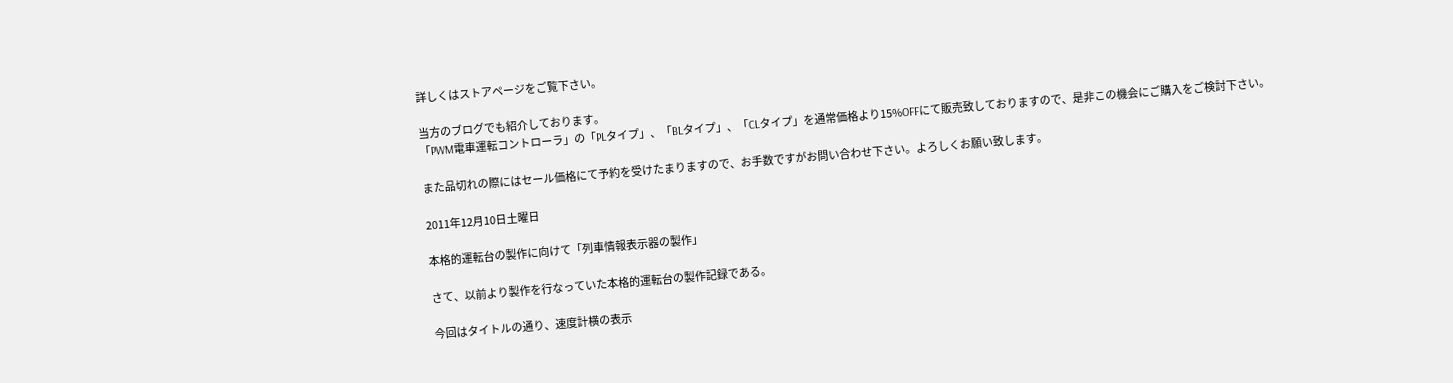詳しくはストアページをご覧下さい。

当方のブログでも紹介しております。
「PWM電車運転コントローラ」の「PLタイプ」、「BLタイプ」、「CLタイプ」を通常価格より15%OFFにて販売致しておりますので、是非この機会にご購入をご検討下さい。

また品切れの際にはセール価格にて予約を受けたまりますので、お手数ですがお問い合わせ下さい。よろしくお願い致します。

2011年12月10日土曜日

本格的運転台の製作に向けて「列車情報表示器の製作」

さて、以前より製作を行なっていた本格的運転台の製作記録である。

今回はタイトルの通り、速度計横の表示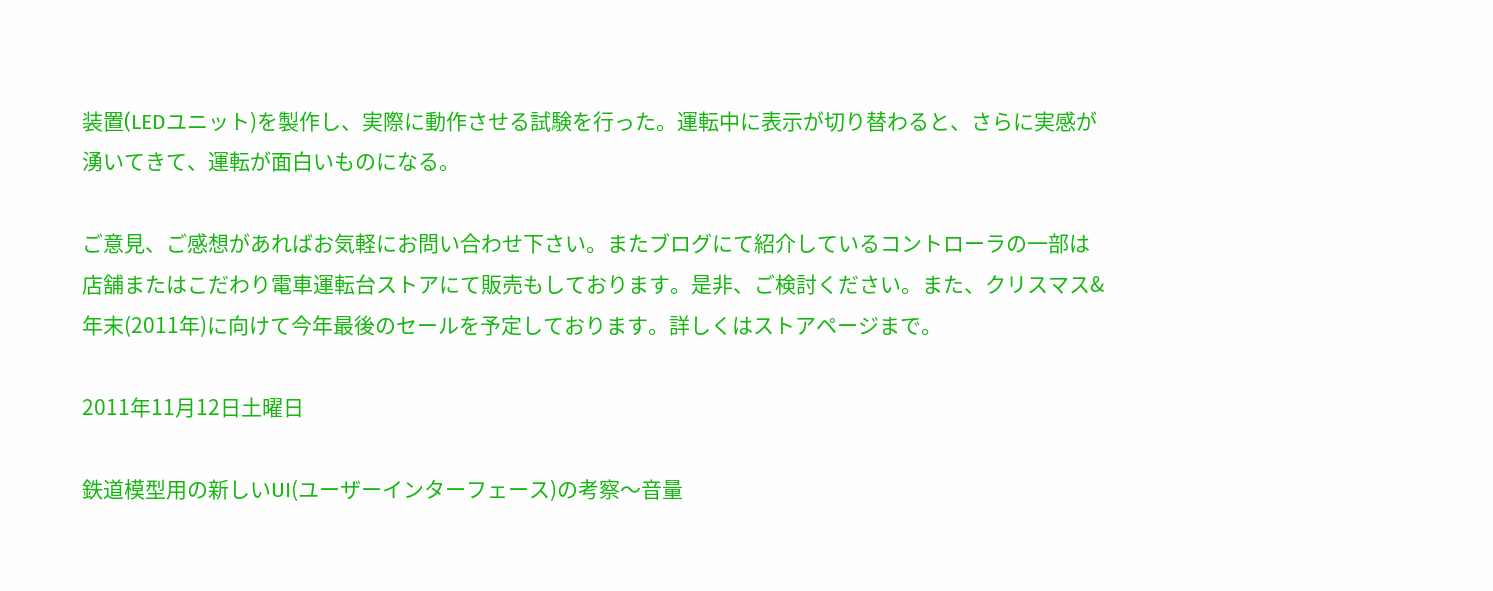装置(LEDユニット)を製作し、実際に動作させる試験を行った。運転中に表示が切り替わると、さらに実感が湧いてきて、運転が面白いものになる。

ご意見、ご感想があればお気軽にお問い合わせ下さい。またブログにて紹介しているコントローラの一部は店舗またはこだわり電車運転台ストアにて販売もしております。是非、ご検討ください。また、クリスマス&年末(2011年)に向けて今年最後のセールを予定しております。詳しくはストアページまで。

2011年11月12日土曜日

鉄道模型用の新しいUI(ユーザーインターフェース)の考察〜音量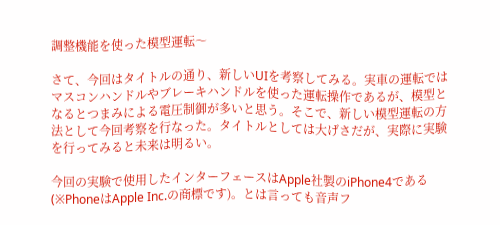調整機能を使った模型運転〜

さて、今回はタイトルの通り、新しいUIを考察してみる。実車の運転ではマスコンハンドルやブレーキハンドルを使った運転操作であるが、模型となるとつまみによる電圧制御が多いと思う。そこで、新しい模型運転の方法として今回考察を行なった。タイトルとしては大げさだが、実際に実験を行ってみると未来は明るい。

今回の実験で使用したインターフェースはApple社製のiPhone4である(※PhoneはApple Inc.の商標です)。とは言っても音声フ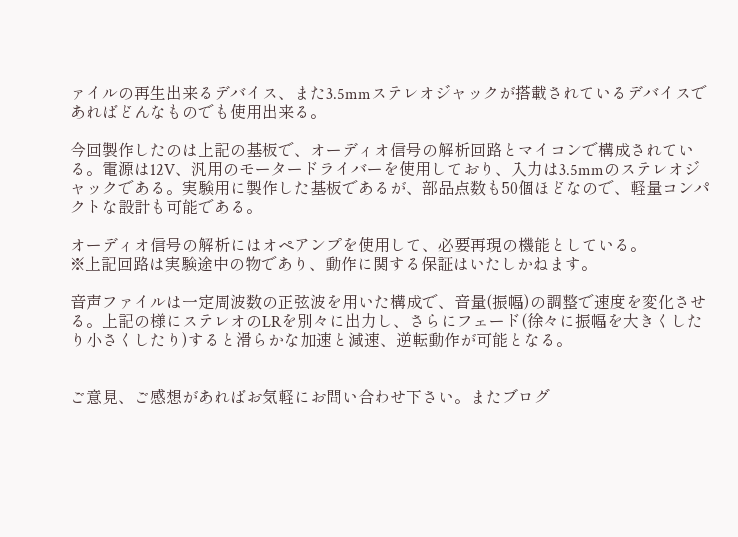ァイルの再生出来るデバイス、また3.5mmステレオジャックが搭載されているデバイスであればどんなものでも使用出来る。

今回製作したのは上記の基板で、オーディオ信号の解析回路とマイコンで構成されている。電源は12V、汎用のモータードライバーを使用しており、入力は3.5mmのステレオジャックである。実験用に製作した基板であるが、部品点数も50個ほどなので、軽量コンパクトな設計も可能である。

オーディオ信号の解析にはオペアンプを使用して、必要再現の機能としている。
※上記回路は実験途中の物であり、動作に関する保証はいたしかねます。

音声ファイルは一定周波数の正弦波を用いた構成で、音量(振幅)の調整で速度を変化させる。上記の様にステレオのLRを別々に出力し、さらにフェード(徐々に振幅を大きくしたり小さくしたり)すると滑らかな加速と減速、逆転動作が可能となる。


ご意見、ご感想があればお気軽にお問い合わせ下さい。またブログ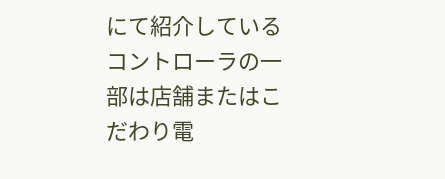にて紹介しているコントローラの一部は店舗またはこだわり電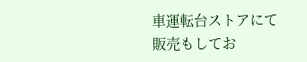車運転台ストアにて販売もしてお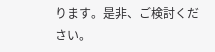ります。是非、ご検討ください。